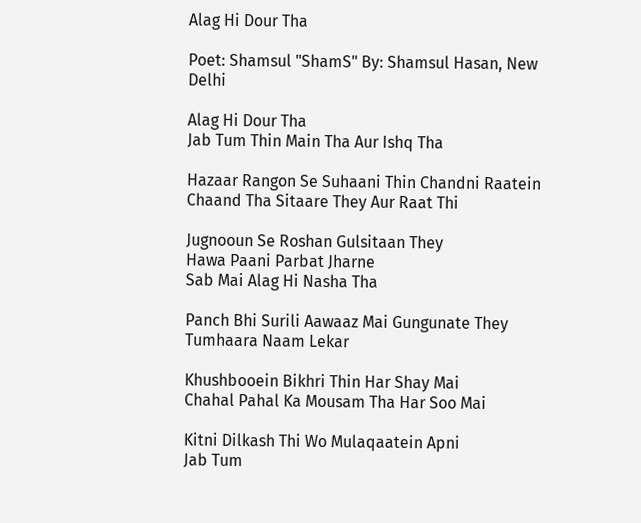Alag Hi Dour Tha

Poet: Shamsul "ShamS" By: Shamsul Hasan, New Delhi

Alag Hi Dour Tha
Jab Tum Thin Main Tha Aur Ishq Tha

Hazaar Rangon Se Suhaani Thin Chandni Raatein
Chaand Tha Sitaare They Aur Raat Thi

Jugnooun Se Roshan Gulsitaan They
Hawa Paani Parbat Jharne
Sab Mai Alag Hi Nasha Tha

Panch Bhi Surili Aawaaz Mai Gungunate They
Tumhaara Naam Lekar

Khushbooein Bikhri Thin Har Shay Mai
Chahal Pahal Ka Mousam Tha Har Soo Mai

Kitni Dilkash Thi Wo Mulaqaatein Apni
Jab Tum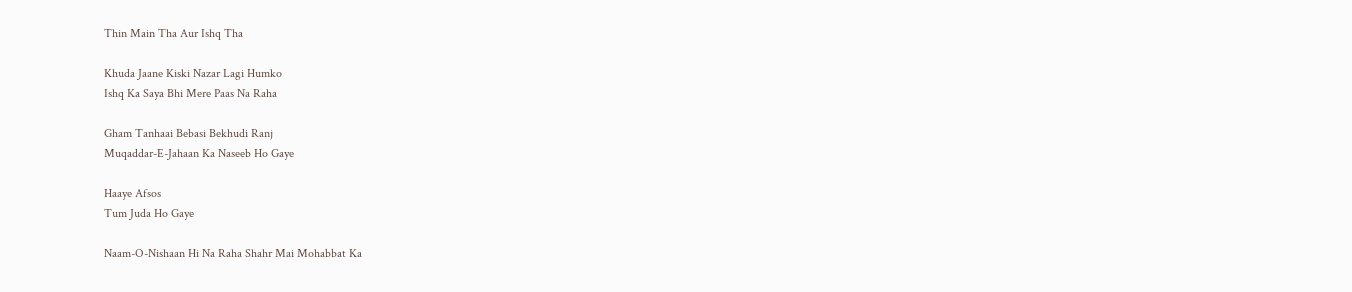Thin Main Tha Aur Ishq Tha

Khuda Jaane Kiski Nazar Lagi Humko
Ishq Ka Saya Bhi Mere Paas Na Raha

Gham Tanhaai Bebasi Bekhudi Ranj
Muqaddar-E-Jahaan Ka Naseeb Ho Gaye

Haaye Afsos
Tum Juda Ho Gaye

Naam-O-Nishaan Hi Na Raha Shahr Mai Mohabbat Ka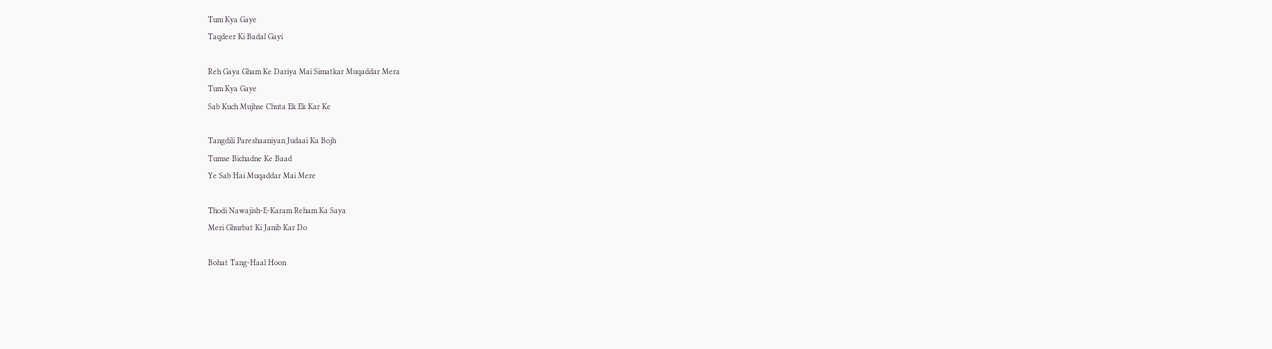Tum Kya Gaye
Taqdeer Ki Badal Gayi

Reh Gaya Gham Ke Dariya Mai Simatkar Muqaddar Mera
Tum Kya Gaye
Sab Kuch Mujhse Chuta Ek Ek Kar Ke

Tangdili Pareshaaniyan Judaai Ka Bojh
Tumse Bichadne Ke Baad
Ye Sab Hai Muqaddar Mai Mere

Thodi Nawajish-E-Karam Reham Ka Saya
Meri Ghurbat Ki Janib Kar Do

Bohat Tang-Haal Hoon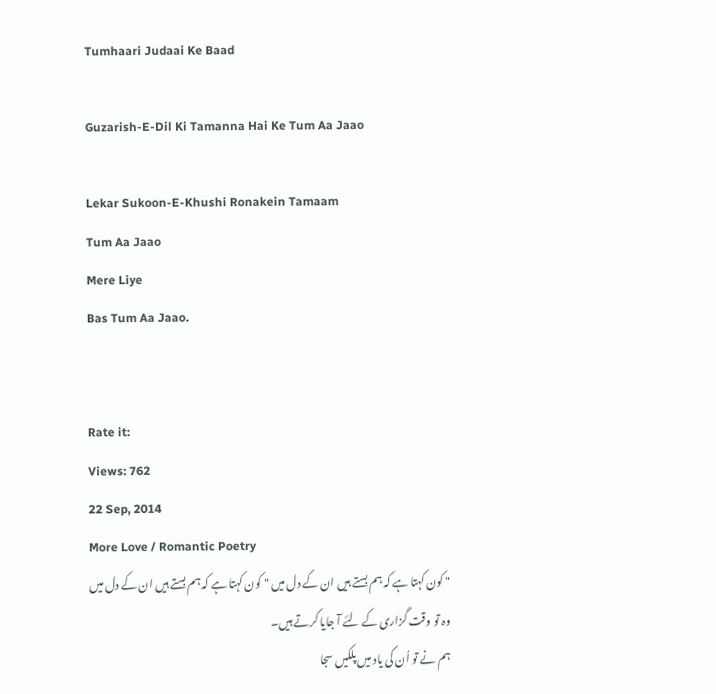Tumhaari Judaai Ke Baad

Guzarish-E-Dil Ki Tamanna Hai Ke Tum Aa Jaao

Lekar Sukoon-E-Khushi Ronakein Tamaam
Tum Aa Jaao
Mere Liye
Bas Tum Aa Jaao.


Rate it:
Views: 762
22 Sep, 2014
More Love / Romantic Poetry
" کون کہتا ہے کہ ہم بستے ہیں ان کے دل میں " کون کہتا ہے کہ ہم بستے ہیں ان کے دل میں
وہ تو وقت گزاری کے لئے آ جایا کرتے ہیں۔
ہم نے تو اُن کی یاد میں پلکیں سجا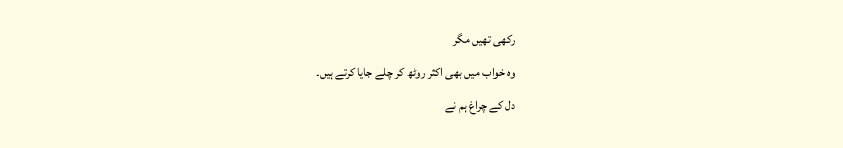رکھی تھیں مگر
وہ خواب میں بھی اکثر روٹھ کر چلے جایا کرتے ہیں۔
دل کے چراغ ہم نے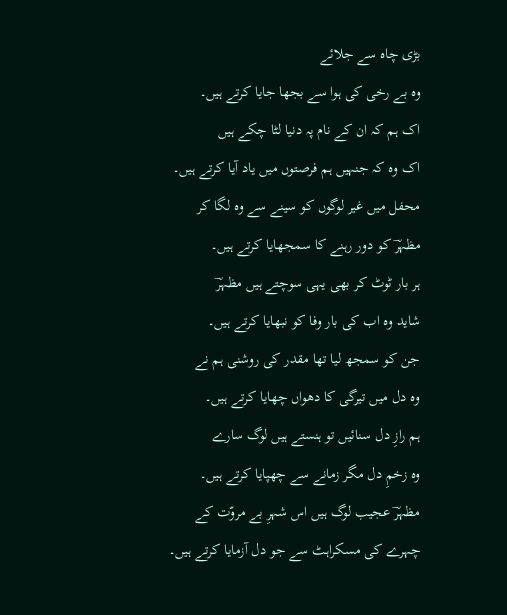بڑی چاہ سے جلائے
وہ بے رخی کی ہوا سے بجھا جایا کرتے ہیں۔
اک ہم کہ ان کے نام پہ دنیا لٹا چکے ہیں
اک وہ کہ جنہیں ہم فرصتوں میں یاد آیا کرتے ہیں۔
محفل میں غیر لوگوں کو سینے سے وہ لگا کر
مظہرؔ کو دور رہنے کا سمجھایا کرتے ہیں۔
ہر بار ٹوٹ کر بھی یہی سوچتے ہیں مظہرؔ
شاید وہ اب کی بار وفا کو نبھایا کرتے ہیں۔
جن کو سمجھ لیا تھا مقدر کی روشنی ہم نے
وہ دل میں تیرگی کا دھواں چھایا کرتے ہیں۔
ہم رازِ دل سنائیں تو ہنستے ہیں لوگ سارے
وہ زخمِ دل مگر زمانے سے چھپایا کرتے ہیں۔
مظہرؔ عجیب لوگ ہیں اس شہرِ بے مروّت کے
چہرے کی مسکراہٹ سے جو دل آزمایا کرتے ہیں۔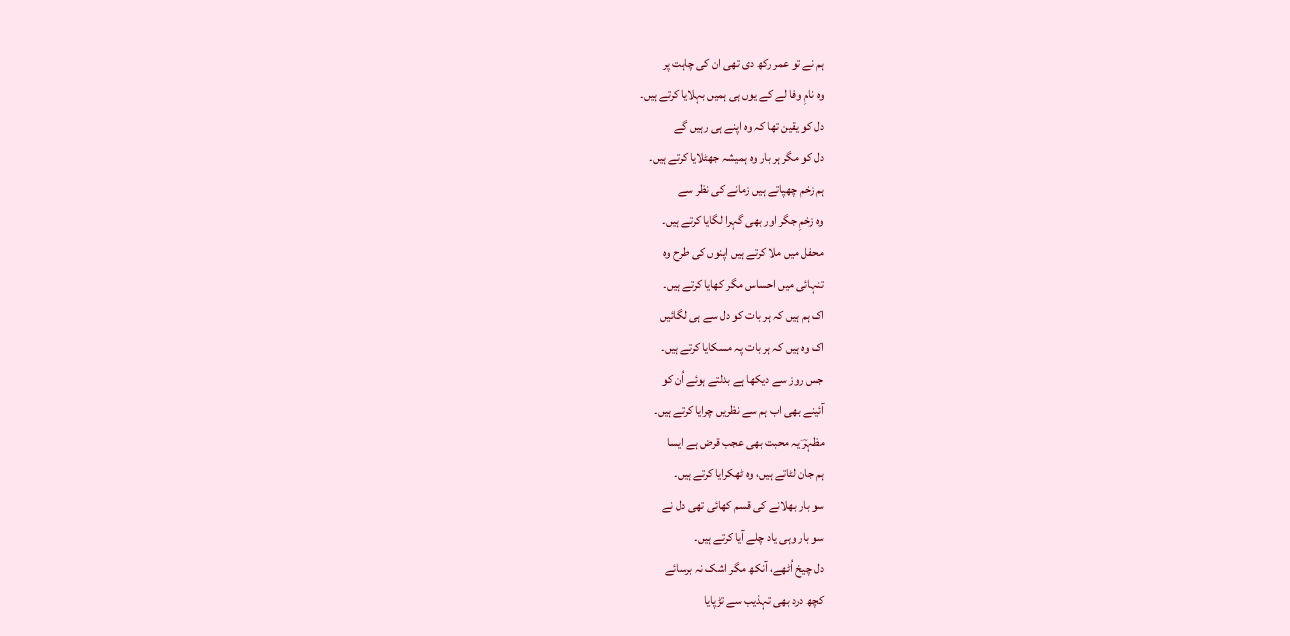ہم نے تو عمر رکھ دی تھی ان کی چاہت پر
وہ نامِ وفا لے کے یوں ہی ہمیں بہلایا کرتے ہیں۔
دل کو یقین تھا کہ وہ اپنے ہی رہیں گے
دل کو مگر ہر بار وہ ہمیشہ جھٹلایا کرتے ہیں۔
ہم زخم چھپاتے ہیں زمانے کی نظر سے
وہ زخمِ جگر اور بھی گہرا لگایا کرتے ہیں۔
محفل میں ملا کرتے ہیں اپنوں کی طرح وہ
تنہائی میں احساس مگر کھایا کرتے ہیں۔
اک ہم ہیں کہ ہر بات کو دل سے ہی لگائیں
اک وہ ہیں کہ ہر بات پہ مسکایا کرتے ہیں۔
جس روز سے دیکھا ہے بدلتے ہوئے اُن کو
آئینے بھی اب ہم سے نظریں چرایا کرتے ہیں۔
مظہرؔ یہ محبت بھی عجب قرض ہے ایسا
ہم جان لٹاتے ہیں، وہ ٹھکرایا کرتے ہیں۔
سو بار بھلانے کی قسم کھائی تھی دل نے
سو بار وہی یاد چلے آیا کرتے ہیں۔
دل چیخ اُٹھے، آنکھ مگر اشک نہ برسائے
کچھ درد بھی تہذیب سے تڑپایا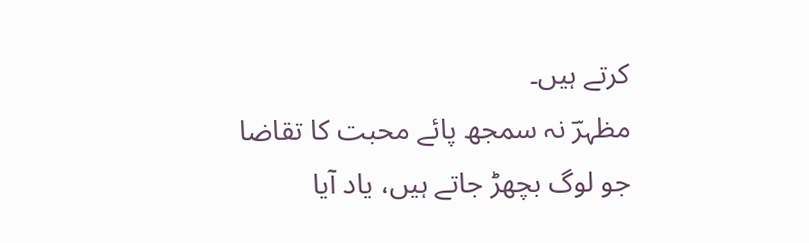کرتے ہیں۔
مظہرؔ نہ سمجھ پائے محبت کا تقاضا
جو لوگ بچھڑ جاتے ہیں، یاد آیا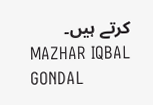کرتے ہیں۔
MAZHAR IQBAL GONDAL